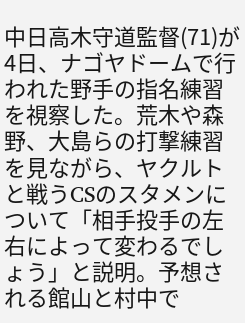中日高木守道監督(71)が4日、ナゴヤドームで行われた野手の指名練習を視察した。荒木や森野、大島らの打撃練習を見ながら、ヤクルトと戦うCSのスタメンについて「相手投手の左右によって変わるでしょう」と説明。予想される館山と村中で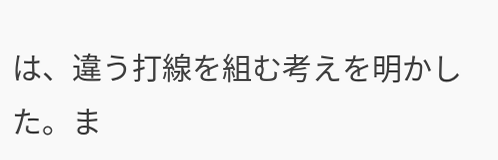は、違う打線を組む考えを明かした。ま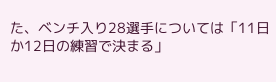た、ベンチ入り28選手については「11日か12日の練習で決まる」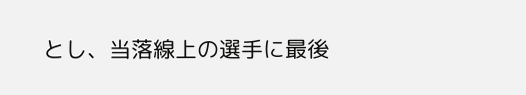とし、当落線上の選手に最後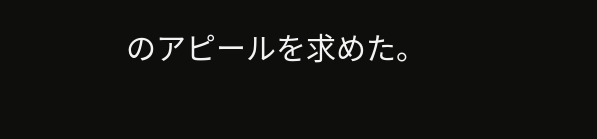のアピールを求めた。